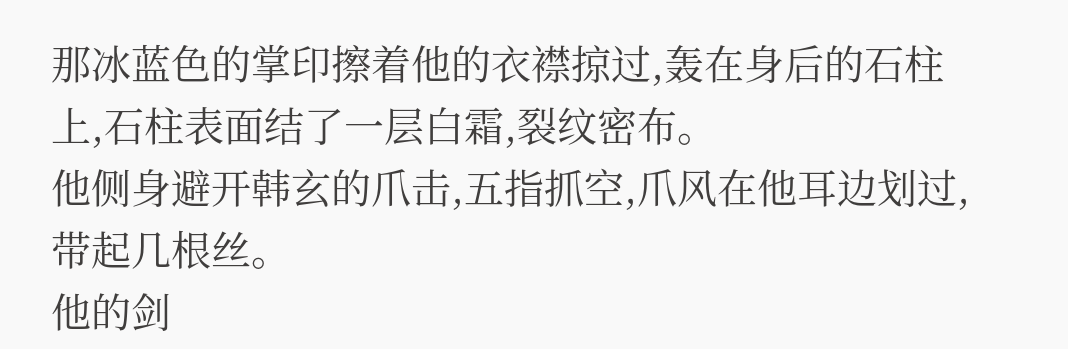那冰蓝色的掌印擦着他的衣襟掠过,轰在身后的石柱上,石柱表面结了一层白霜,裂纹密布。
他侧身避开韩玄的爪击,五指抓空,爪风在他耳边划过,带起几根丝。
他的剑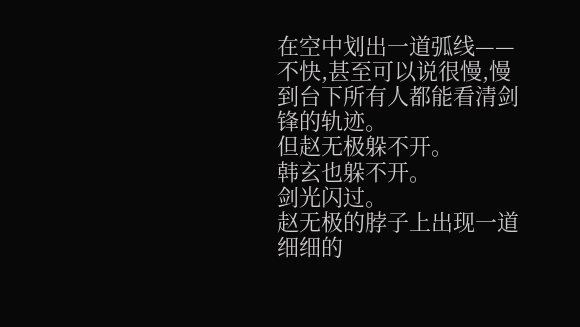在空中划出一道弧线——不快,甚至可以说很慢,慢到台下所有人都能看清剑锋的轨迹。
但赵无极躲不开。
韩玄也躲不开。
剑光闪过。
赵无极的脖子上出现一道细细的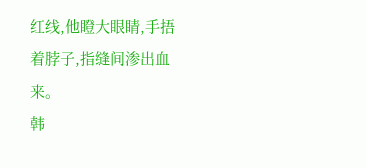红线,他瞪大眼睛,手捂着脖子,指缝间渗出血来。
韩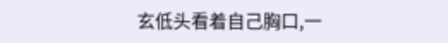玄低头看着自己胸口,一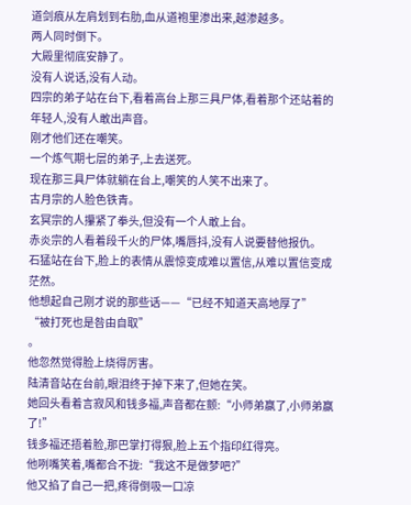道剑痕从左肩划到右肋,血从道袍里渗出来,越渗越多。
两人同时倒下。
大殿里彻底安静了。
没有人说话,没有人动。
四宗的弟子站在台下,看着高台上那三具尸体,看着那个还站着的年轻人,没有人敢出声音。
刚才他们还在嘲笑。
一个炼气期七层的弟子,上去送死。
现在那三具尸体就躺在台上,嘲笑的人笑不出来了。
古月宗的人脸色铁青。
玄冥宗的人攥紧了拳头,但没有一个人敢上台。
赤炎宗的人看着段千火的尸体,嘴唇抖,没有人说要替他报仇。
石猛站在台下,脸上的表情从震惊变成难以置信,从难以置信变成茫然。
他想起自己刚才说的那些话——“已经不知道天高地厚了”
“被打死也是咎由自取”
。
他忽然觉得脸上烧得厉害。
陆清音站在台前,眼泪终于掉下来了,但她在笑。
她回头看着言寂风和钱多福,声音都在颤:“小师弟赢了,小师弟赢了!”
钱多福还捂着脸,那巴掌打得狠,脸上五个指印红得亮。
他咧嘴笑着,嘴都合不拢:“我这不是做梦吧?”
他又掐了自己一把,疼得倒吸一口凉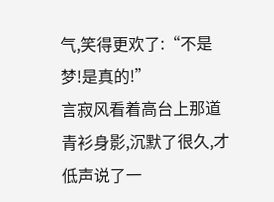气,笑得更欢了:“不是梦!是真的!”
言寂风看着高台上那道青衫身影,沉默了很久,才低声说了一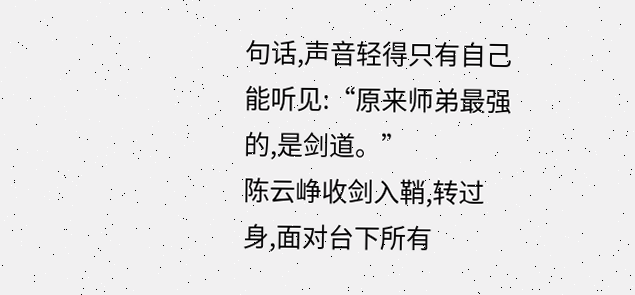句话,声音轻得只有自己能听见:“原来师弟最强的,是剑道。”
陈云峥收剑入鞘,转过身,面对台下所有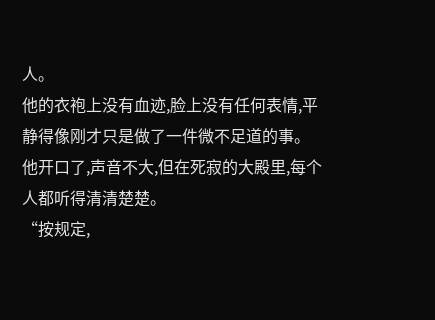人。
他的衣袍上没有血迹,脸上没有任何表情,平静得像刚才只是做了一件微不足道的事。
他开口了,声音不大,但在死寂的大殿里,每个人都听得清清楚楚。
“按规定,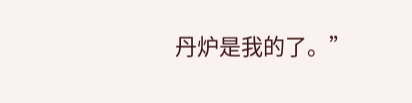丹炉是我的了。”